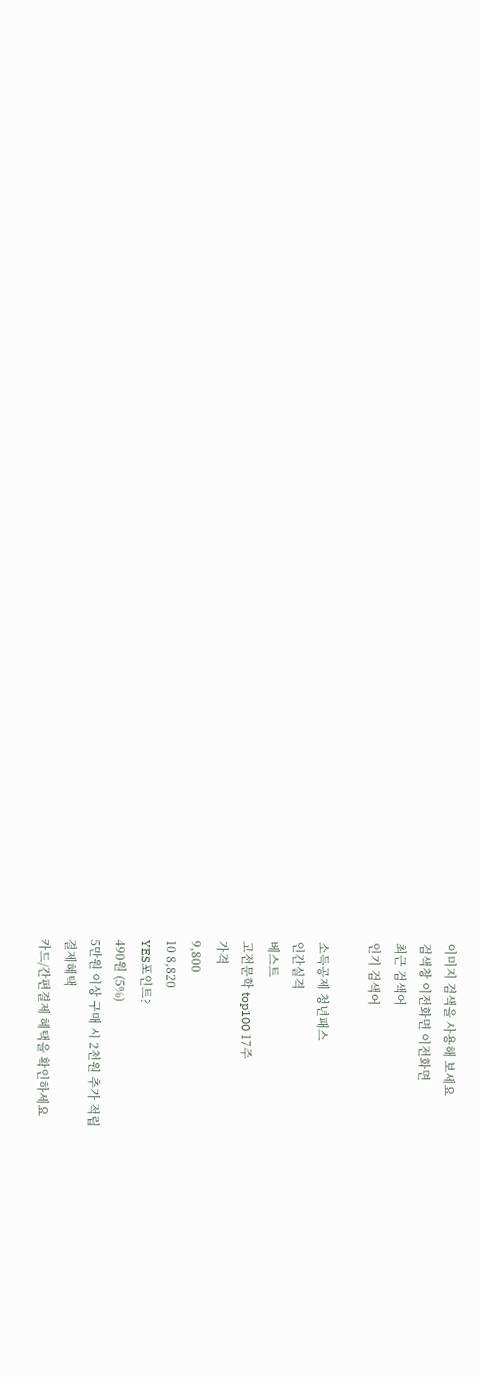이미지 검색을 사용해 보세요
검색창 이전화면 이전화면
최근 검색어
인기 검색어

소득공제 청년패스
인간실격
베스트
고전문학 top100 17주
가격
9,800
10 8,820
YES포인트?
490원 (5%)
5만원 이상 구매 시 2천원 추가 적립
결제혜택
카드/간편결제 혜택을 확인하세요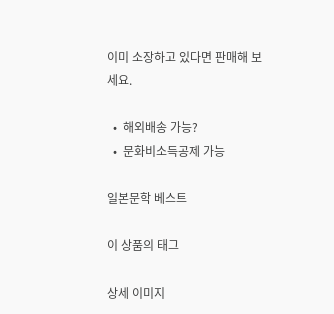이미 소장하고 있다면 판매해 보세요.

  •  해외배송 가능?
  •  문화비소득공제 가능

일본문학 베스트

이 상품의 태그

상세 이미지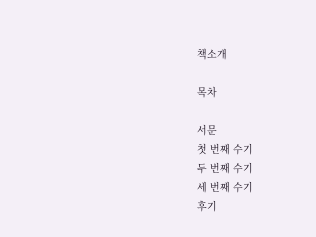책소개

목차

서문
첫 번째 수기
두 번째 수기
세 번째 수기
후기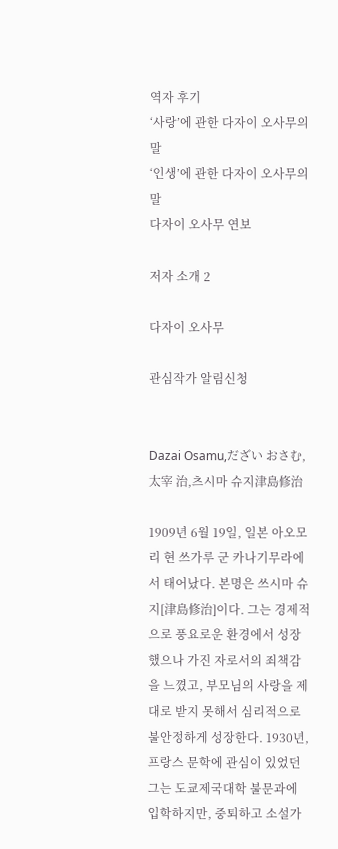역자 후기
‘사랑’에 관한 다자이 오사무의 말
‘인생’에 관한 다자이 오사무의 말
다자이 오사무 연보

저자 소개 2

다자이 오사무

관심작가 알림신청


Dazai Osamu,だざい おさむ,太宰 治,츠시마 슈지津島修治

1909년 6월 19일, 일본 아오모리 현 쓰가루 군 카나기무라에서 태어났다. 본명은 쓰시마 슈지[津島修治]이다. 그는 경제적으로 풍요로운 환경에서 성장했으나 가진 자로서의 죄책감을 느꼈고, 부모님의 사랑을 제대로 받지 못해서 심리적으로 불안정하게 성장한다. 1930년, 프랑스 문학에 관심이 있었던 그는 도쿄제국대학 불문과에 입학하지만, 중퇴하고 소설가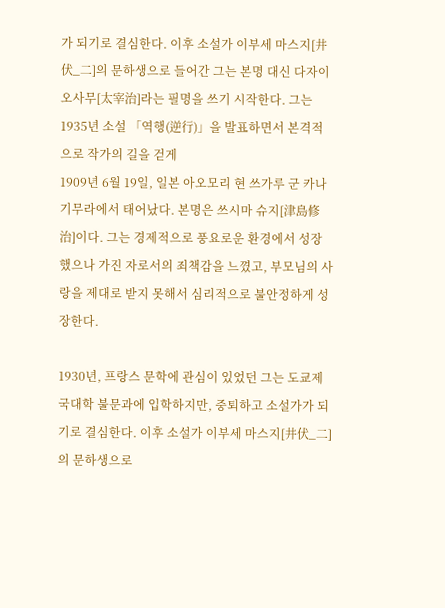가 되기로 결심한다. 이후 소설가 이부세 마스지[井伏_二]의 문하생으로 들어간 그는 본명 대신 다자이 오사무[太宰治]라는 필명을 쓰기 시작한다. 그는 1935년 소설 「역행(逆行)」을 발표하면서 본격적으로 작가의 길을 걷게
1909년 6월 19일, 일본 아오모리 현 쓰가루 군 카나기무라에서 태어났다. 본명은 쓰시마 슈지[津島修治]이다. 그는 경제적으로 풍요로운 환경에서 성장했으나 가진 자로서의 죄책감을 느꼈고, 부모님의 사랑을 제대로 받지 못해서 심리적으로 불안정하게 성장한다.

1930년, 프랑스 문학에 관심이 있었던 그는 도쿄제국대학 불문과에 입학하지만, 중퇴하고 소설가가 되기로 결심한다. 이후 소설가 이부세 마스지[井伏_二]의 문하생으로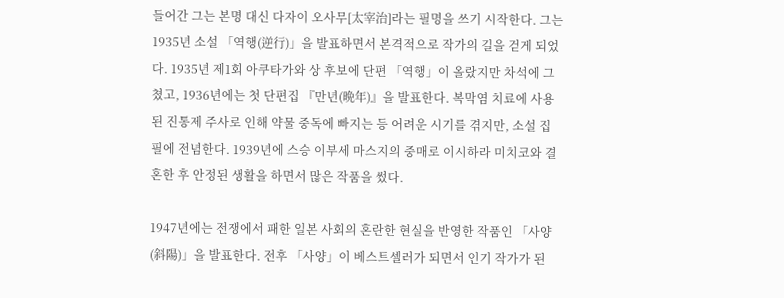들어간 그는 본명 대신 다자이 오사무[太宰治]라는 필명을 쓰기 시작한다. 그는 1935년 소설 「역행(逆行)」을 발표하면서 본격적으로 작가의 길을 걷게 되었다. 1935년 제1회 아쿠타가와 상 후보에 단편 「역행」이 올랐지만 차석에 그쳤고, 1936년에는 첫 단편집 『만년(晩年)』을 발표한다. 복막염 치료에 사용된 진통제 주사로 인해 약물 중독에 빠지는 등 어려운 시기를 겪지만, 소설 집필에 전념한다. 1939년에 스승 이부세 마스지의 중매로 이시하라 미치코와 결혼한 후 안정된 생활을 하면서 많은 작품을 썼다.

1947년에는 전쟁에서 패한 일본 사회의 혼란한 현실을 반영한 작품인 「사양(斜陽)」을 발표한다. 전후 「사양」이 베스트셀러가 되면서 인기 작가가 된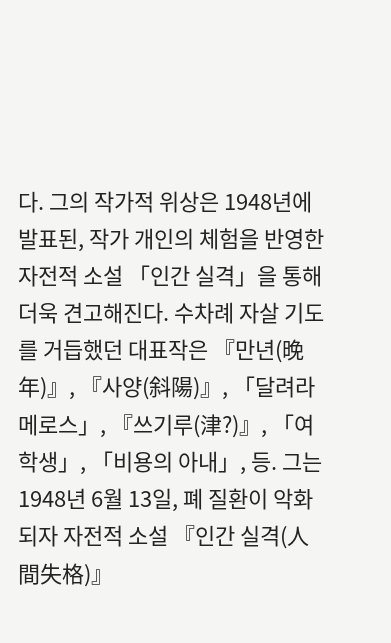다. 그의 작가적 위상은 1948년에 발표된, 작가 개인의 체험을 반영한 자전적 소설 「인간 실격」을 통해 더욱 견고해진다. 수차례 자살 기도를 거듭했던 대표작은 『만년(晩年)』, 『사양(斜陽)』, 「달려라 메로스」, 『쓰기루(津?)』, 「여학생」, 「비용의 아내」, 등. 그는 1948년 6월 13일, 폐 질환이 악화되자 자전적 소설 『인간 실격(人間失格)』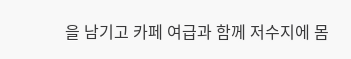을 남기고 카페 여급과 함께 저수지에 몸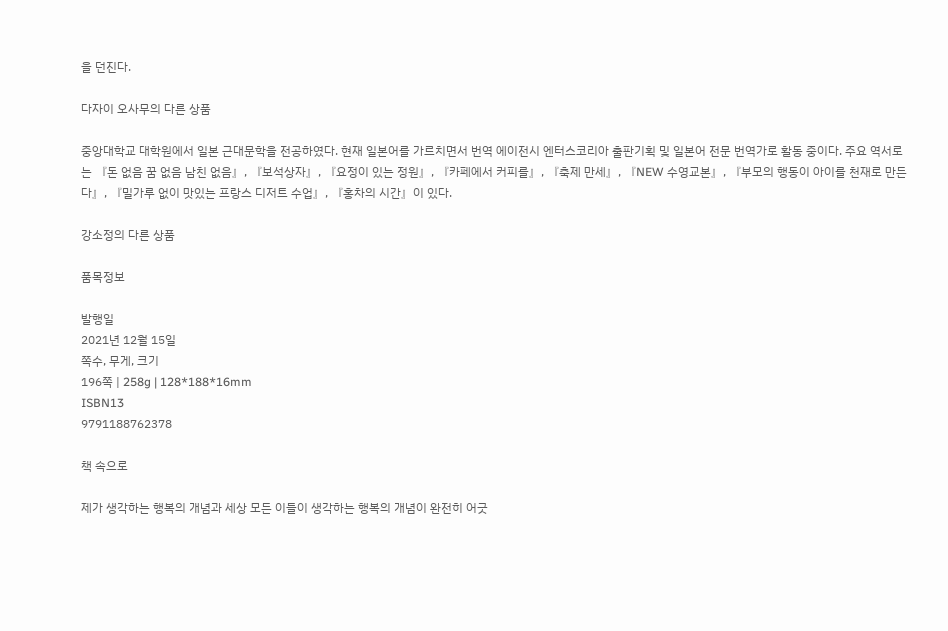을 던진다.

다자이 오사무의 다른 상품

중앙대학교 대학원에서 일본 근대문학을 전공하였다. 현재 일본어를 가르치면서 번역 에이전시 엔터스코리아 출판기획 및 일본어 전문 번역가로 활동 중이다. 주요 역서로는 『돈 없음 꿈 없음 남친 없음』, 『보석상자』, 『요정이 있는 정원』, 『카페에서 커피를』, 『축제 만세』, 『NEW 수영교본』, 『부모의 행동이 아이를 천재로 만든다』, 『밀가루 없이 맛있는 프랑스 디저트 수업』, 『홍차의 시간』이 있다.

강소정의 다른 상품

품목정보

발행일
2021년 12월 15일
쪽수, 무게, 크기
196쪽 | 258g | 128*188*16mm
ISBN13
9791188762378

책 속으로

제가 생각하는 행복의 개념과 세상 모든 이들이 생각하는 행복의 개념이 완전히 어긋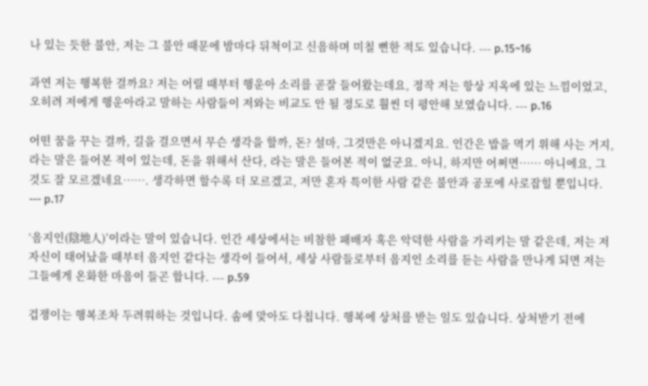나 있는 듯한 불안, 저는 그 불안 때문에 밤마다 뒤척이고 신음하며 미칠 뻔한 적도 있습니다. --- p.15~16

과연 저는 행복한 걸까요? 저는 어릴 때부터 행운아 소리를 곧잘 들어왔는데요, 정작 저는 항상 지옥에 있는 느낌이었고, 오히려 저에게 행운아라고 말하는 사람들이 저와는 비교도 안 될 정도로 훨씬 더 평안해 보였습니다. --- p.16

어떤 꿈을 꾸는 걸까, 길을 걸으면서 무슨 생각을 할까, 돈? 설마, 그것만은 아니겠지요. 인간은 밥을 먹기 위해 사는 거지, 라는 말은 들어본 적이 있는데, 돈을 위해서 산다, 라는 말은 들어본 적이 없군요. 아니, 하지만 어쩌면…… 아니에요, 그것도 잘 모르겠네요……. 생각하면 할수록 더 모르겠고, 저만 혼자 특이한 사람 같은 불안과 공포에 사로잡힐 뿐입니다. --- p.17

‘음지인(陰地人)’이라는 말이 있습니다. 인간 세상에서는 비참한 패배자 혹은 악덕한 사람을 가리키는 말 같은데, 저는 저 자신이 태어났을 때부터 음지인 같다는 생각이 들어서, 세상 사람들로부터 음지인 소리를 듣는 사람을 만나게 되면 저는 그들에게 온화한 마음이 들곤 합니다. --- p.59

겁쟁이는 행복조차 두려워하는 것입니다. 솜에 맞아도 다칩니다. 행복에 상처를 받는 일도 있습니다. 상처받기 전에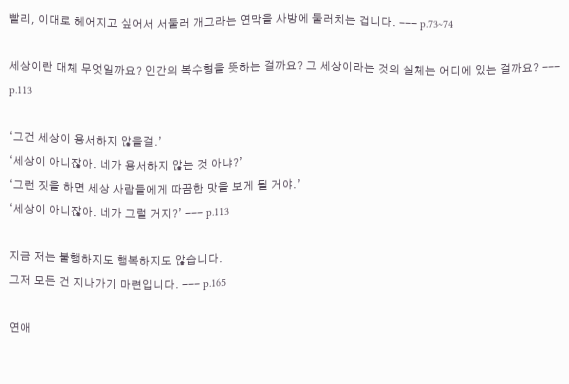빨리, 이대로 헤어지고 싶어서 서둘러 개그라는 연막을 사방에 둘러치는 겁니다. --- p.73~74

세상이란 대체 무엇일까요? 인간의 복수형을 뜻하는 걸까요? 그 세상이라는 것의 실체는 어디에 있는 걸까요? --- p.113

‘그건 세상이 용서하지 않을걸.’
‘세상이 아니잖아. 네가 용서하지 않는 것 아냐?’
‘그런 짓을 하면 세상 사람들에게 따끔한 맛을 보게 될 거야.’
‘세상이 아니잖아. 네가 그럴 거지?’ --- p.113

지금 저는 불행하지도 행복하지도 않습니다.
그저 모든 건 지나가기 마련입니다. --- p.165

연애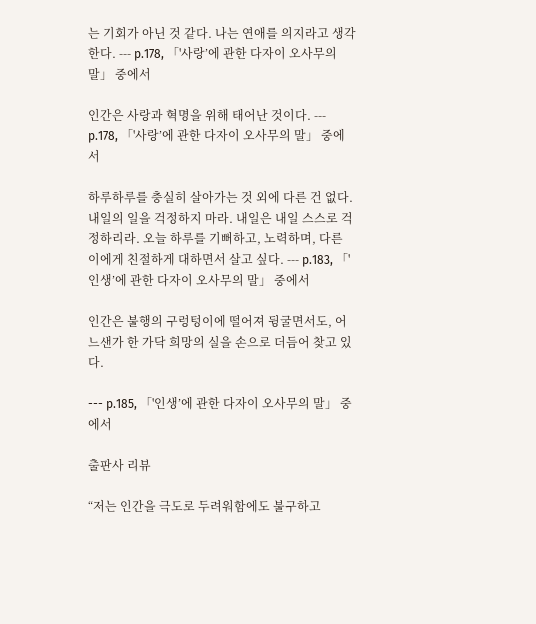는 기회가 아닌 것 같다. 나는 연애를 의지라고 생각한다. --- p.178, 「'사랑’에 관한 다자이 오사무의 말」 중에서

인간은 사랑과 혁명을 위해 태어난 것이다. --- p.178, 「'사랑’에 관한 다자이 오사무의 말」 중에서

하루하루를 충실히 살아가는 것 외에 다른 건 없다. 내일의 일을 걱정하지 마라. 내일은 내일 스스로 걱정하리라. 오늘 하루를 기뻐하고, 노력하며, 다른 이에게 친절하게 대하면서 살고 싶다. --- p.183, 「'인생’에 관한 다자이 오사무의 말」 중에서

인간은 불행의 구렁텅이에 떨어져 뒹굴면서도, 어느샌가 한 가닥 희망의 실을 손으로 더듬어 찾고 있다.

--- p.185, 「'인생’에 관한 다자이 오사무의 말」 중에서

출판사 리뷰

“저는 인간을 극도로 두려워함에도 불구하고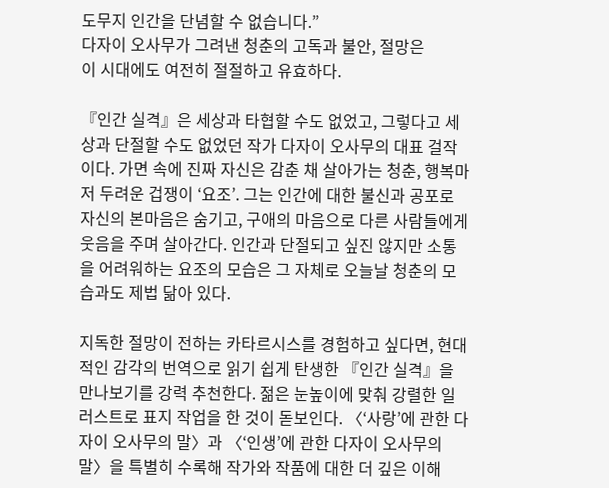도무지 인간을 단념할 수 없습니다.”
다자이 오사무가 그려낸 청춘의 고독과 불안, 절망은
이 시대에도 여전히 절절하고 유효하다.

『인간 실격』은 세상과 타협할 수도 없었고, 그렇다고 세상과 단절할 수도 없었던 작가 다자이 오사무의 대표 걸작이다. 가면 속에 진짜 자신은 감춘 채 살아가는 청춘, 행복마저 두려운 겁쟁이 ‘요조’. 그는 인간에 대한 불신과 공포로 자신의 본마음은 숨기고, 구애의 마음으로 다른 사람들에게 웃음을 주며 살아간다. 인간과 단절되고 싶진 않지만 소통을 어려워하는 요조의 모습은 그 자체로 오늘날 청춘의 모습과도 제법 닮아 있다.

지독한 절망이 전하는 카타르시스를 경험하고 싶다면, 현대적인 감각의 번역으로 읽기 쉽게 탄생한 『인간 실격』을 만나보기를 강력 추천한다. 젊은 눈높이에 맞춰 강렬한 일러스트로 표지 작업을 한 것이 돋보인다. 〈‘사랑’에 관한 다자이 오사무의 말〉과 〈‘인생’에 관한 다자이 오사무의 말〉을 특별히 수록해 작가와 작품에 대한 더 깊은 이해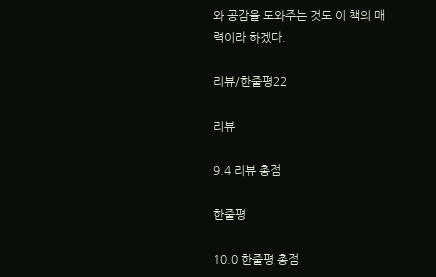와 공감을 도와주는 것도 이 책의 매력이라 하겠다.

리뷰/한줄평22

리뷰

9.4 리뷰 총점

한줄평

10.0 한줄평 총점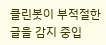클린봇이 부적절한 글을 감지 중입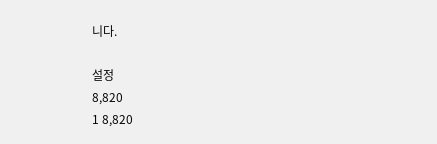니다.

설정
8,820
1 8,820